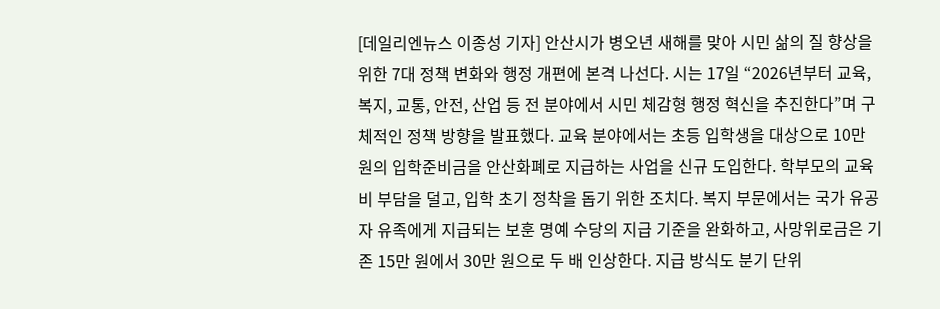[데일리엔뉴스 이종성 기자] 안산시가 병오년 새해를 맞아 시민 삶의 질 향상을 위한 7대 정책 변화와 행정 개편에 본격 나선다. 시는 17일 “2026년부터 교육, 복지, 교통, 안전, 산업 등 전 분야에서 시민 체감형 행정 혁신을 추진한다”며 구체적인 정책 방향을 발표했다. 교육 분야에서는 초등 입학생을 대상으로 10만 원의 입학준비금을 안산화폐로 지급하는 사업을 신규 도입한다. 학부모의 교육비 부담을 덜고, 입학 초기 정착을 돕기 위한 조치다. 복지 부문에서는 국가 유공자 유족에게 지급되는 보훈 명예 수당의 지급 기준을 완화하고, 사망위로금은 기존 15만 원에서 30만 원으로 두 배 인상한다. 지급 방식도 분기 단위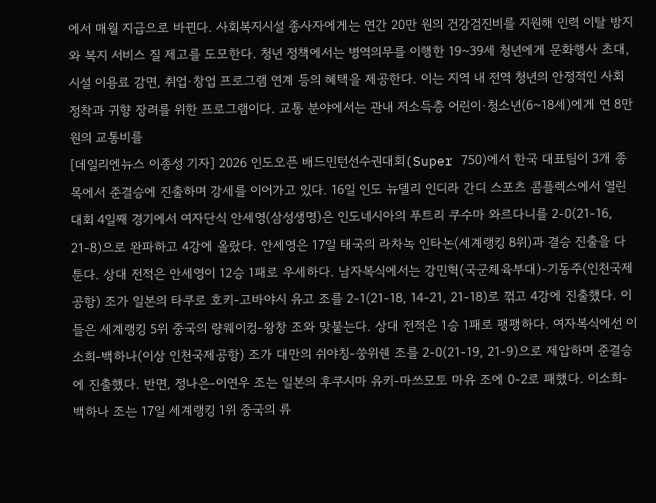에서 매월 지급으로 바뀐다. 사회복지시설 종사자에게는 연간 20만 원의 건강검진비를 지원해 인력 이탈 방지와 복지 서비스 질 제고를 도모한다. 청년 정책에서는 병역의무를 이행한 19~39세 청년에게 문화행사 초대, 시설 이용료 감면, 취업·창업 프로그램 연계 등의 혜택을 제공한다. 이는 지역 내 전역 청년의 안정적인 사회 정착과 귀향 장려를 위한 프로그램이다. 교통 분야에서는 관내 저소득층 어린이·청소년(6~18세)에게 연 8만 원의 교통비를
[데일리엔뉴스 이종성 기자] 2026 인도오픈 배드민턴선수권대회(Super 750)에서 한국 대표팀이 3개 종목에서 준결승에 진출하며 강세를 이어가고 있다. 16일 인도 뉴델리 인디라 간디 스포츠 콤플렉스에서 열린 대회 4일째 경기에서 여자단식 안세영(삼성생명)은 인도네시아의 푸트리 쿠수마 와르다니를 2-0(21-16, 21-8)으로 완파하고 4강에 올랐다. 안세영은 17일 태국의 라차녹 인타논(세계랭킹 8위)과 결승 진출을 다툰다. 상대 전적은 안세영이 12승 1패로 우세하다. 남자복식에서는 강민혁(국군체육부대)-기동주(인천국제공항) 조가 일본의 타쿠로 호키-고바야시 유고 조를 2-1(21-18, 14-21, 21-18)로 꺾고 4강에 진출했다. 이들은 세계랭킹 5위 중국의 량웨이컹-왕창 조와 맞붙는다. 상대 전적은 1승 1패로 팽팽하다. 여자복식에선 이소희-백하나(이상 인천국제공항) 조가 대만의 쉬야칭-쑹위쉔 조를 2-0(21-19, 21-9)으로 제압하며 준결승에 진출했다. 반면, 정나은-이연우 조는 일본의 후쿠시마 유키-마쓰모토 마유 조에 0-2로 패했다. 이소희-백하나 조는 17일 세계랭킹 1위 중국의 류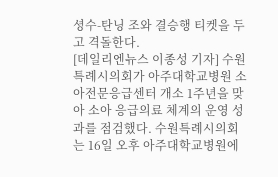셩수-탄닝 조와 결승행 티켓을 두고 격돌한다.
[데일리엔뉴스 이종성 기자] 수원특례시의회가 아주대학교병원 소아전문응급센터 개소 1주년을 맞아 소아 응급의료 체계의 운영 성과를 점검했다. 수원특례시의회는 16일 오후 아주대학교병원에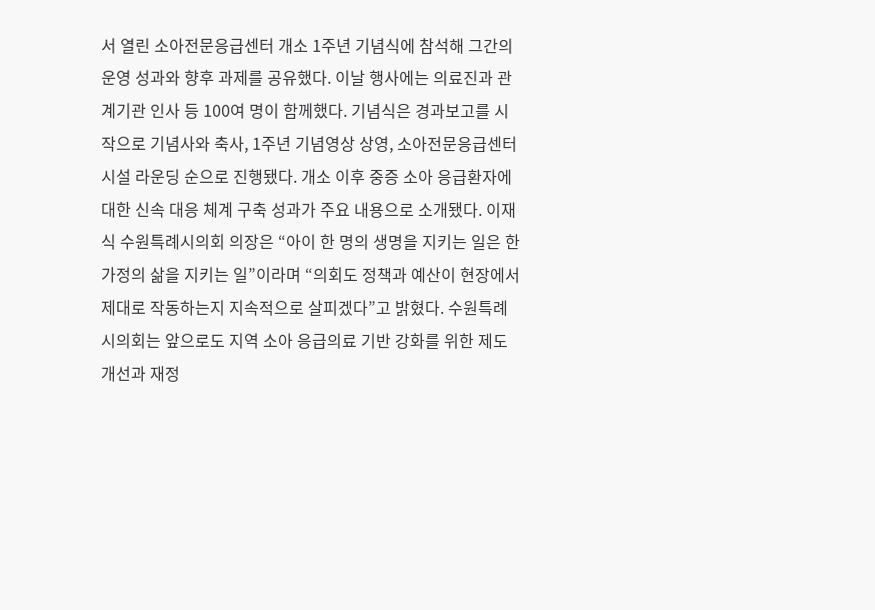서 열린 소아전문응급센터 개소 1주년 기념식에 참석해 그간의 운영 성과와 향후 과제를 공유했다. 이날 행사에는 의료진과 관계기관 인사 등 100여 명이 함께했다. 기념식은 경과보고를 시작으로 기념사와 축사, 1주년 기념영상 상영, 소아전문응급센터 시설 라운딩 순으로 진행됐다. 개소 이후 중증 소아 응급환자에 대한 신속 대응 체계 구축 성과가 주요 내용으로 소개됐다. 이재식 수원특례시의회 의장은 “아이 한 명의 생명을 지키는 일은 한 가정의 삶을 지키는 일”이라며 “의회도 정책과 예산이 현장에서 제대로 작동하는지 지속적으로 살피겠다”고 밝혔다. 수원특례시의회는 앞으로도 지역 소아 응급의료 기반 강화를 위한 제도 개선과 재정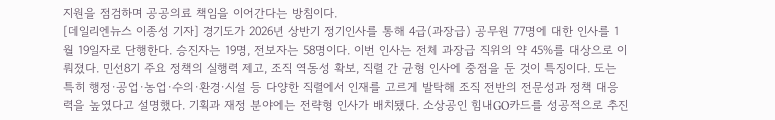지원을 점검하며 공공의료 책임을 이어간다는 방침이다.
[데일리엔뉴스 이종성 기자] 경기도가 2026년 상반기 정기인사를 통해 4급(과장급) 공무원 77명에 대한 인사를 1월 19일자로 단행한다. 승진자는 19명, 전보자는 58명이다. 이번 인사는 전체 과장급 직위의 약 45%를 대상으로 이뤄졌다. 민선8기 주요 정책의 실행력 제고, 조직 역동성 확보, 직렬 간 균형 인사에 중점을 둔 것이 특징이다. 도는 특히 행정·공업·농업·수의·환경·시설 등 다양한 직렬에서 인재를 고르게 발탁해 조직 전반의 전문성과 정책 대응력을 높였다고 설명했다. 기획과 재정 분야에는 전략형 인사가 배치됐다. 소상공인 힘내GO카드를 성공적으로 추진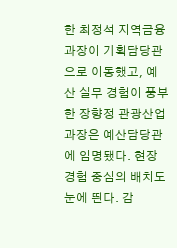한 최정석 지역금융과장이 기획담당관으로 이동했고, 예산 실무 경험이 풍부한 장향정 관광산업과장은 예산담당관에 임명됐다. 현장 경험 중심의 배치도 눈에 띈다. 감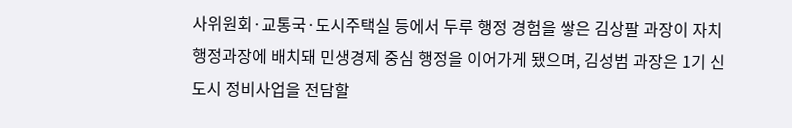사위원회·교통국·도시주택실 등에서 두루 행정 경험을 쌓은 김상팔 과장이 자치행정과장에 배치돼 민생경제 중심 행정을 이어가게 됐으며, 김성범 과장은 1기 신도시 정비사업을 전담할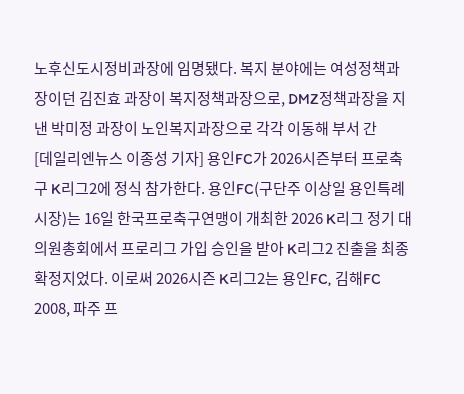노후신도시정비과장에 임명됐다. 복지 분야에는 여성정책과장이던 김진효 과장이 복지정책과장으로, DMZ정책과장을 지낸 박미정 과장이 노인복지과장으로 각각 이동해 부서 간
[데일리엔뉴스 이종성 기자] 용인FC가 2026시즌부터 프로축구 K리그2에 정식 참가한다. 용인FC(구단주 이상일 용인특례시장)는 16일 한국프로축구연맹이 개최한 2026 K리그 정기 대의원총회에서 프로리그 가입 승인을 받아 K리그2 진출을 최종 확정지었다. 이로써 2026시즌 K리그2는 용인FC, 김해FC 2008, 파주 프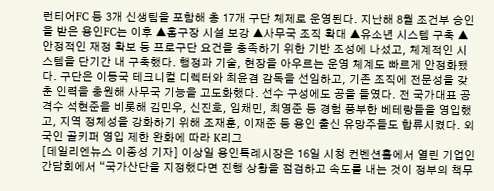런티어FC 등 3개 신생팀을 포함해 총 17개 구단 체제로 운영된다. 지난해 8월 조건부 승인을 받은 용인FC는 이후 ▲홈구장 시설 보강 ▲사무국 조직 확대 ▲유소년 시스템 구축 ▲안정적인 재정 확보 등 프로구단 요건을 충족하기 위한 기반 조성에 나섰고, 체계적인 시스템을 단기간 내 구축했다. 행정과 기술, 현장을 아우르는 운영 체계도 빠르게 안정화됐다. 구단은 이동국 테크니컬 디렉터와 최윤겸 감독을 선임하고, 기존 조직에 전문성을 갖춘 인력을 충원해 사무국 기능을 고도화했다. 선수 구성에도 공을 들였다. 전 국가대표 공격수 석현준을 비롯해 김민우, 신진호, 임채민, 최영준 등 경험 풍부한 베테랑들을 영입했고, 지역 정체성을 강화하기 위해 조재훈, 이재준 등 용인 출신 유망주들도 합류시켰다. 외국인 골키퍼 영입 제한 완화에 따라 K리그
[데일리엔뉴스 이종성 기자] 이상일 용인특례시장은 16일 시청 컨벤션홀에서 열린 기업인 간담회에서 “국가산단을 지정했다면 진행 상황을 점검하고 속도를 내는 것이 정부의 책무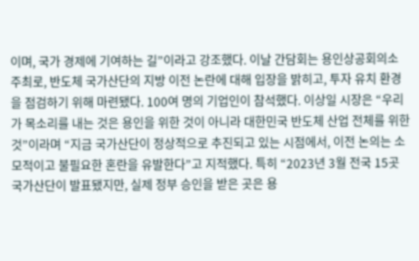이며, 국가 경제에 기여하는 길”이라고 강조했다. 이날 간담회는 용인상공회의소 주최로, 반도체 국가산단의 지방 이전 논란에 대해 입장을 밝히고, 투자 유치 환경을 점검하기 위해 마련됐다. 100여 명의 기업인이 참석했다. 이상일 시장은 “우리가 목소리를 내는 것은 용인을 위한 것이 아니라 대한민국 반도체 산업 전체를 위한 것”이라며 “지금 국가산단이 정상적으로 추진되고 있는 시점에서, 이전 논의는 소모적이고 불필요한 혼란을 유발한다”고 지적했다. 특히 “2023년 3월 전국 15곳 국가산단이 발표됐지만, 실제 정부 승인을 받은 곳은 용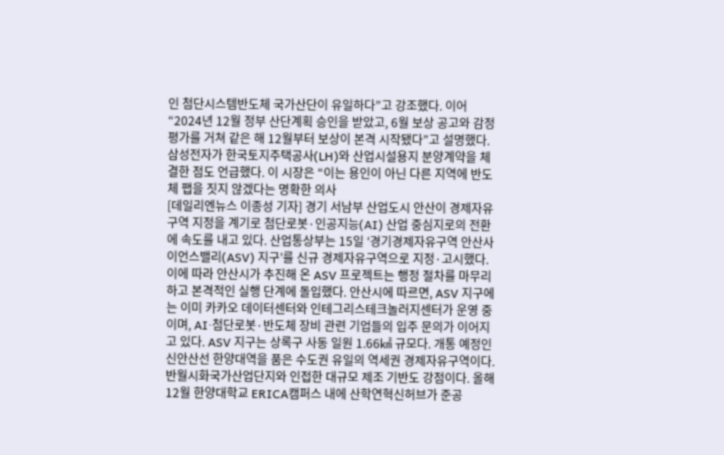인 첨단시스템반도체 국가산단이 유일하다”고 강조했다. 이어 “2024년 12월 정부 산단계획 승인을 받았고, 6월 보상 공고와 감정평가를 거쳐 같은 해 12월부터 보상이 본격 시작됐다”고 설명했다. 삼성전자가 한국토지주택공사(LH)와 산업시설용지 분양계약을 체결한 점도 언급했다. 이 시장은 “이는 용인이 아닌 다른 지역에 반도체 팹을 짓지 않겠다는 명확한 의사
[데일리엔뉴스 이종성 기자] 경기 서남부 산업도시 안산이 경제자유구역 지정을 계기로 첨단로봇·인공지능(AI) 산업 중심지로의 전환에 속도를 내고 있다. 산업통상부는 15일 ‘경기경제자유구역 안산사이언스밸리(ASV) 지구’를 신규 경제자유구역으로 지정·고시했다. 이에 따라 안산시가 추진해 온 ASV 프로젝트는 행정 절차를 마무리하고 본격적인 실행 단계에 돌입했다. 안산시에 따르면, ASV 지구에는 이미 카카오 데이터센터와 인테그리스테크놀러지센터가 운영 중이며, AI·첨단로봇·반도체 장비 관련 기업들의 입주 문의가 이어지고 있다. ASV 지구는 상록구 사동 일원 1.66㎢ 규모다. 개통 예정인 신안산선 한양대역을 품은 수도권 유일의 역세권 경제자유구역이다. 반월시화국가산업단지와 인접한 대규모 제조 기반도 강점이다. 올해 12월 한양대학교 ERICA캠퍼스 내에 산학연혁신허브가 준공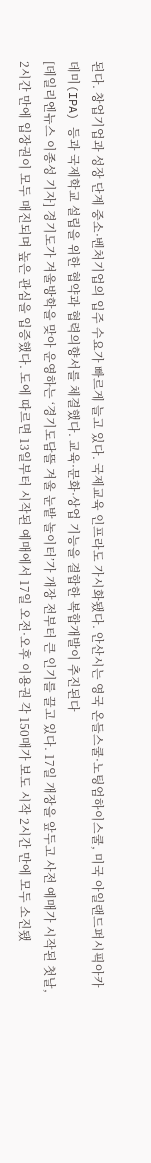된다. 창업기업과 성장 단계 중소·벤처기업의 입주 수요가 빠르게 늘고 있다. 국제교육 인프라도 가시화됐다. 안산시는 영국 온들스쿨·노팅엄하이스쿨, 미국 아일랜드퍼시픽아카데미(IPA) 등과 국제학교 설립을 위한 협약과 협력의향서를 체결했다. 교육·문화·상업 기능을 결합한 복합개발이 추진된다
[데일리엔뉴스 이종성 기자] 경기도가 겨울방학을 맞아 운영하는 ‘경기도담뜰 겨울 눈밭 놀이터’가 개장 전부터 큰 인기를 끌고 있다. 17일 개장을 앞두고 사전 예매가 시작된 첫날, 2시간 만에 입장권이 모두 매진되며 높은 관심을 입증했다. 도에 따르면 13일부터 시작된 예매에서 17일 오전·오후 이용권 각 150매가 보도 시작 2시간 만에 모두 소진됐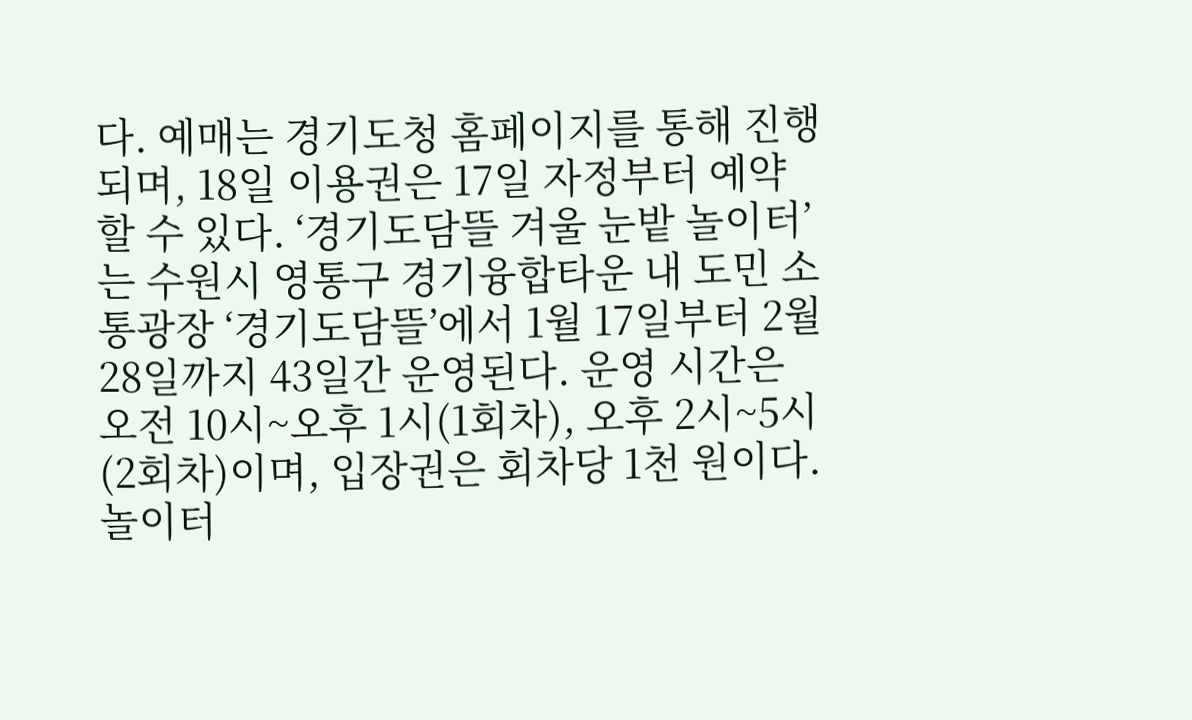다. 예매는 경기도청 홈페이지를 통해 진행되며, 18일 이용권은 17일 자정부터 예약할 수 있다. ‘경기도담뜰 겨울 눈밭 놀이터’는 수원시 영통구 경기융합타운 내 도민 소통광장 ‘경기도담뜰’에서 1월 17일부터 2월 28일까지 43일간 운영된다. 운영 시간은 오전 10시~오후 1시(1회차), 오후 2시~5시(2회차)이며, 입장권은 회차당 1천 원이다. 놀이터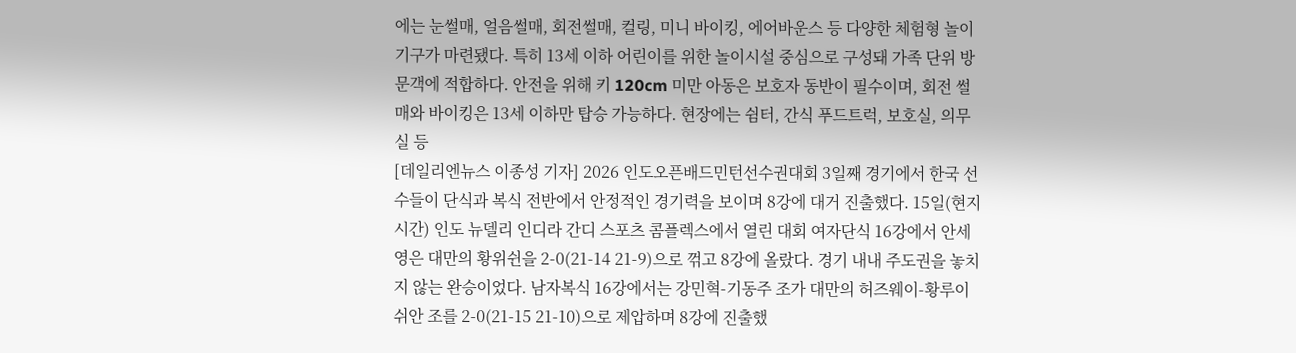에는 눈썰매, 얼음썰매, 회전썰매, 컬링, 미니 바이킹, 에어바운스 등 다양한 체험형 놀이기구가 마련됐다. 특히 13세 이하 어린이를 위한 놀이시설 중심으로 구성돼 가족 단위 방문객에 적합하다. 안전을 위해 키 120cm 미만 아동은 보호자 동반이 필수이며, 회전 썰매와 바이킹은 13세 이하만 탑승 가능하다. 현장에는 쉼터, 간식 푸드트럭, 보호실, 의무실 등
[데일리엔뉴스 이종성 기자] 2026 인도오픈배드민턴선수권대회 3일째 경기에서 한국 선수들이 단식과 복식 전반에서 안정적인 경기력을 보이며 8강에 대거 진출했다. 15일(현지시간) 인도 뉴델리 인디라 간디 스포츠 콤플렉스에서 열린 대회 여자단식 16강에서 안세영은 대만의 황위쉰을 2-0(21-14 21-9)으로 꺾고 8강에 올랐다. 경기 내내 주도권을 놓치지 않는 완승이었다. 남자복식 16강에서는 강민혁-기동주 조가 대만의 허즈웨이-황루이쉬안 조를 2-0(21-15 21-10)으로 제압하며 8강에 진출했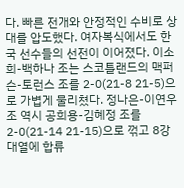다. 빠른 전개와 안정적인 수비로 상대를 압도했다. 여자복식에서도 한국 선수들의 선전이 이어졌다. 이소희-백하나 조는 스코틀랜드의 맥퍼슨-토런스 조를 2-0(21-8 21-5)으로 가볍게 물리쳤다. 정나은-이연우 조 역시 공희용-김혜정 조를 2-0(21-14 21-15)으로 꺾고 8강 대열에 합류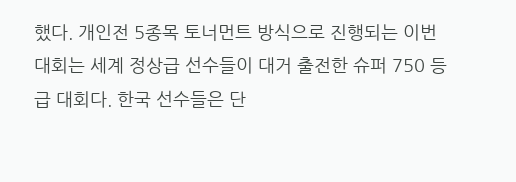했다. 개인전 5종목 토너먼트 방식으로 진행되는 이번 대회는 세계 정상급 선수들이 대거 출전한 슈퍼 750 등급 대회다. 한국 선수들은 단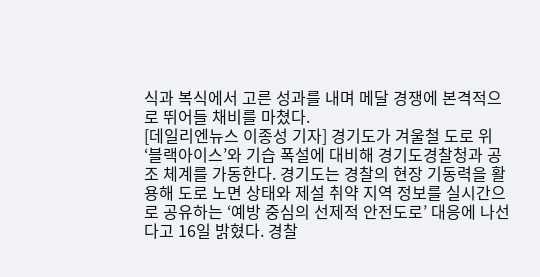식과 복식에서 고른 성과를 내며 메달 경쟁에 본격적으로 뛰어들 채비를 마쳤다.
[데일리엔뉴스 이종성 기자] 경기도가 겨울철 도로 위 ‘블랙아이스’와 기습 폭설에 대비해 경기도경찰청과 공조 체계를 가동한다. 경기도는 경찰의 현장 기동력을 활용해 도로 노면 상태와 제설 취약 지역 정보를 실시간으로 공유하는 ‘예방 중심의 선제적 안전도로’ 대응에 나선다고 16일 밝혔다. 경찰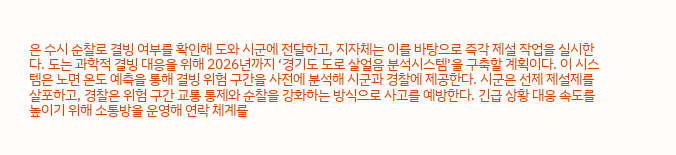은 수시 순찰로 결빙 여부를 확인해 도와 시군에 전달하고, 지자체는 이를 바탕으로 즉각 제설 작업을 실시한다. 도는 과학적 결빙 대응을 위해 2026년까지 ‘경기도 도로 살얼음 분석시스템’을 구축할 계획이다. 이 시스템은 노면 온도 예측을 통해 결빙 위험 구간을 사전에 분석해 시군과 경찰에 제공한다. 시군은 선제 제설제를 살포하고, 경찰은 위험 구간 교통 통제와 순찰을 강화하는 방식으로 사고를 예방한다. 긴급 상황 대응 속도를 높이기 위해 소통방을 운영해 연락 체계를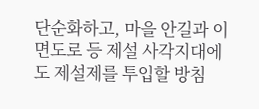단순화하고, 마을 안길과 이면도로 등 제설 사각지대에도 제설제를 투입할 방침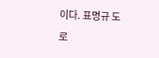이다. 표명규 도로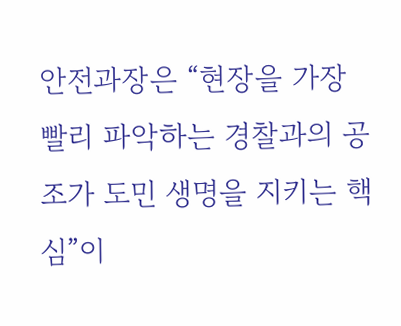안전과장은 “현장을 가장 빨리 파악하는 경찰과의 공조가 도민 생명을 지키는 핵심”이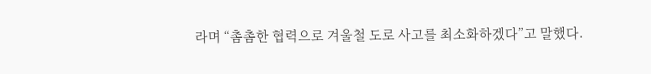라며 “촘촘한 협력으로 겨울철 도로 사고를 최소화하겠다”고 말했다.